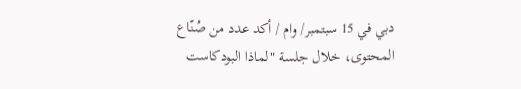دبي في 15 سبتمبر/ وام / أكد عدد من صُنّاع المحتوى، خلال جلسة "لماذا البودكاست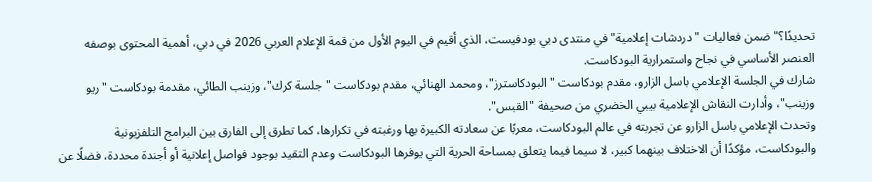تحديدًا؟" ضمن فعاليات "دردشات إعلامية" في منتدى دبي بودفيست، الذي أقيم في اليوم الأول من قمة الإعلام العربي 2026 في دبي، أهمية المحتوى بوصفه العنصر الأساسي في نجاح واستمرارية البودكاست.
شارك في الجلسة الإعلامي باسل الزارو، مقدم بودكاست "البودكاسترز"، ومحمد الهنائي، مقدم بودكاست "جلسة كرك"، وزينب الطائي، مقدمة بودكاست "ريو وزينب"، وأدارت النقاش الإعلامية بيبي الخضري من صحيفة "القبس".
وتحدث الإعلامي باسل الزارو عن تجربته في عالم البودكاست، معربًا عن سعادته الكبيرة بها ورغبته في تكرارها، كما تطرق إلى الفارق بين البرامج التلفزيونية والبودكاست، مؤكدًا أن الاختلاف بينهما كبير، لا سيما فيما يتعلق بمساحة الحرية التي يوفرها البودكاست وعدم التقيد بوجود فواصل إعلانية أو أجندة محددة، فضلًا عن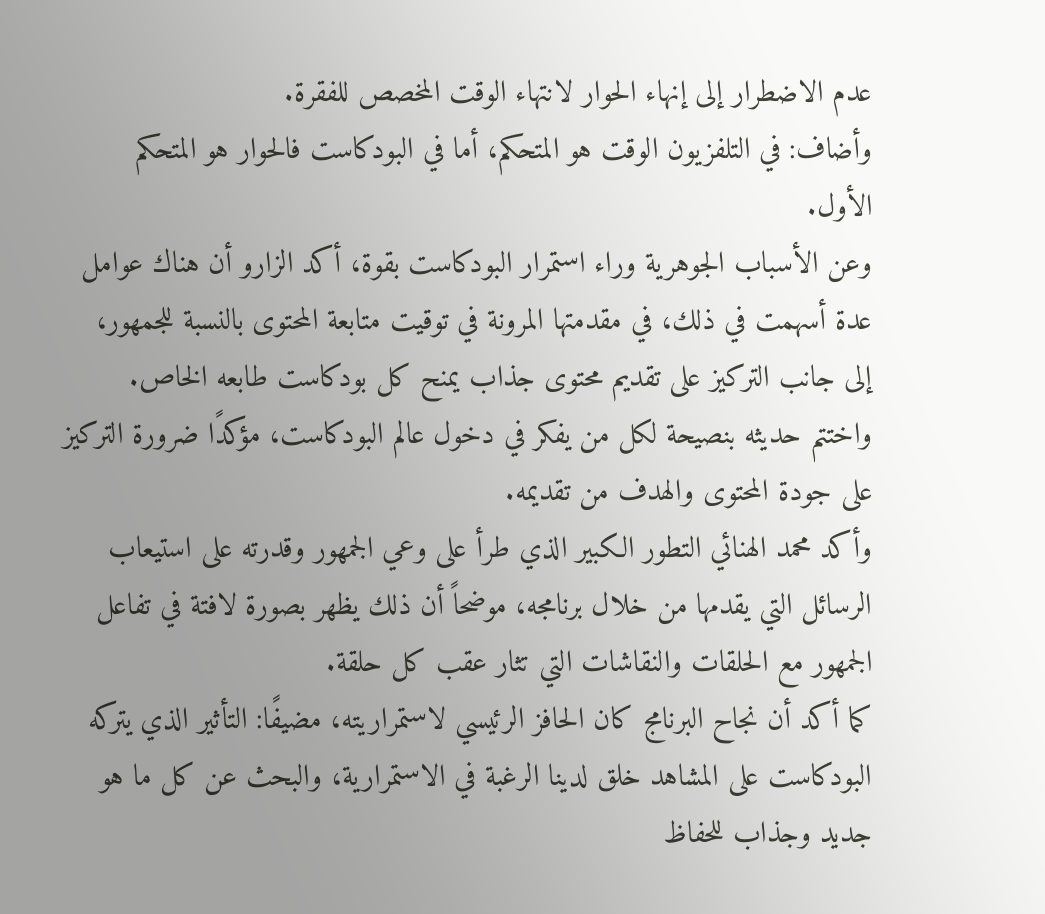عدم الاضطرار إلى إنهاء الحوار لانتهاء الوقت المخصص للفقرة.
وأضاف: في التلفزيون الوقت هو المتحكم، أما في البودكاست فالحوار هو المتحكم الأول.
وعن الأسباب الجوهرية وراء استمرار البودكاست بقوة، أكد الزارو أن هناك عوامل عدة أسهمت في ذلك، في مقدمتها المرونة في توقيت متابعة المحتوى بالنسبة للجمهور، إلى جانب التركيز على تقديم محتوى جذاب يمنح كل بودكاست طابعه الخاص. واختتم حديثه بنصيحة لكل من يفكر في دخول عالم البودكاست، مؤكدًا ضرورة التركيز على جودة المحتوى والهدف من تقديمه.
وأكد محمد الهنائي التطور الكبير الذي طرأ على وعي الجمهور وقدرته على استيعاب الرسائل التي يقدمها من خلال برنامجه، موضحاً أن ذلك يظهر بصورة لافتة في تفاعل الجمهور مع الحلقات والنقاشات التي تثار عقب كل حلقة.
كما أكد أن نجاح البرنامج كان الحافز الرئيسي لاستمراريته، مضيفًا: التأثير الذي يتركه البودكاست على المشاهد خلق لدينا الرغبة في الاستمرارية، والبحث عن كل ما هو جديد وجذاب للحفاظ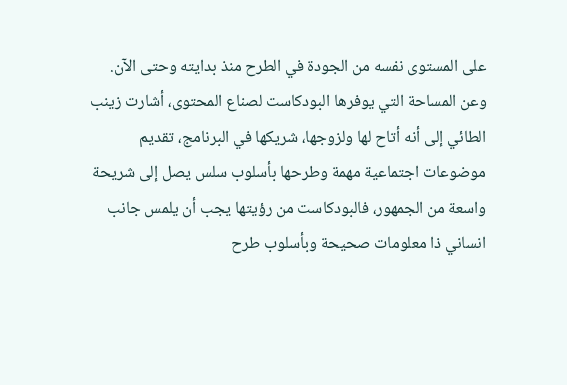على المستوى نفسه من الجودة في الطرح منذ بدايته وحتى الآن.
وعن المساحة التي يوفرها البودكاست لصناع المحتوى، أشارت زينب الطائي إلى أنه أتاح لها ولزوجها، شريكها في البرنامج، تقديم موضوعات اجتماعية مهمة وطرحها بأسلوب سلس يصل إلى شريحة واسعة من الجمهور، فالبودكاست من رؤيتها يجب أن يلمس جانب انساني ذا معلومات صحيحة وبأسلوب طرح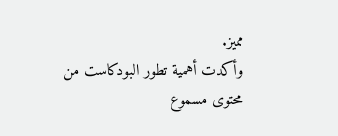مميز.
وأكدت أهمية تطور البودكاست من محتوى مسموع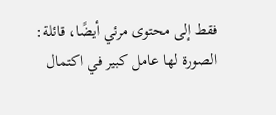فقط إلى محتوى مرئي أيضًا، قائلة: الصورة لها عامل كبير في اكتمال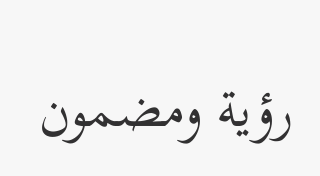رؤية ومضمون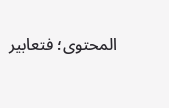المحتوى؛ فتعابير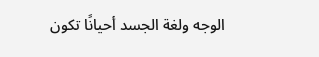الوجه ولغة الجسد أحيانًا تكون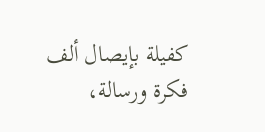كفيلة بإيصال ألف فكرة ورسالة،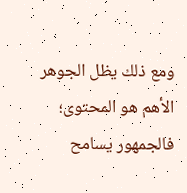ومع ذلك يظل الجوهر الأهم هو المحتوى؛ فالجمهور يسامح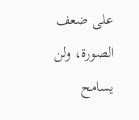على ضعف الصورة، ولن يسامح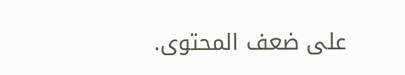على ضعف المحتوى.